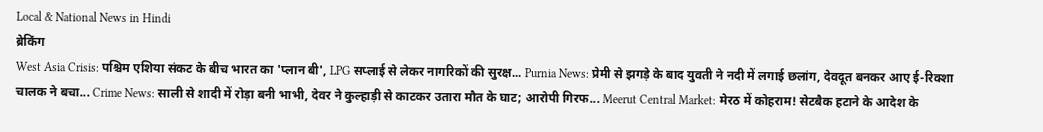Local & National News in Hindi
ब्रेकिंग
West Asia Crisis: पश्चिम एशिया संकट के बीच भारत का 'प्लान बी', LPG सप्लाई से लेकर नागरिकों की सुरक्ष... Purnia News: प्रेमी से झगड़े के बाद युवती ने नदी में लगाई छलांग, देवदूत बनकर आए ई-रिक्शा चालक ने बचा... Crime News: साली से शादी में रोड़ा बनी भाभी, देवर ने कुल्हाड़ी से काटकर उतारा मौत के घाट; आरोपी गिरफ... Meerut Central Market: मेरठ में कोहराम! सेटबैक हटाने के आदेश के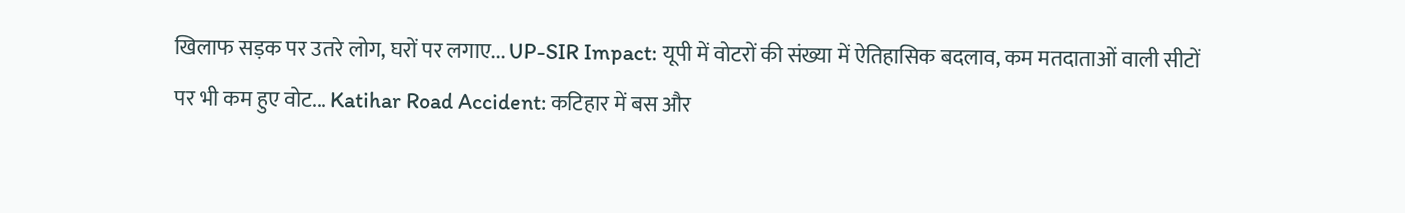खिलाफ सड़क पर उतरे लोग, घरों पर लगाए... UP-SIR Impact: यूपी में वोटरों की संख्या में ऐतिहासिक बदलाव, कम मतदाताओं वाली सीटों पर भी कम हुए वोट... Katihar Road Accident: कटिहार में बस और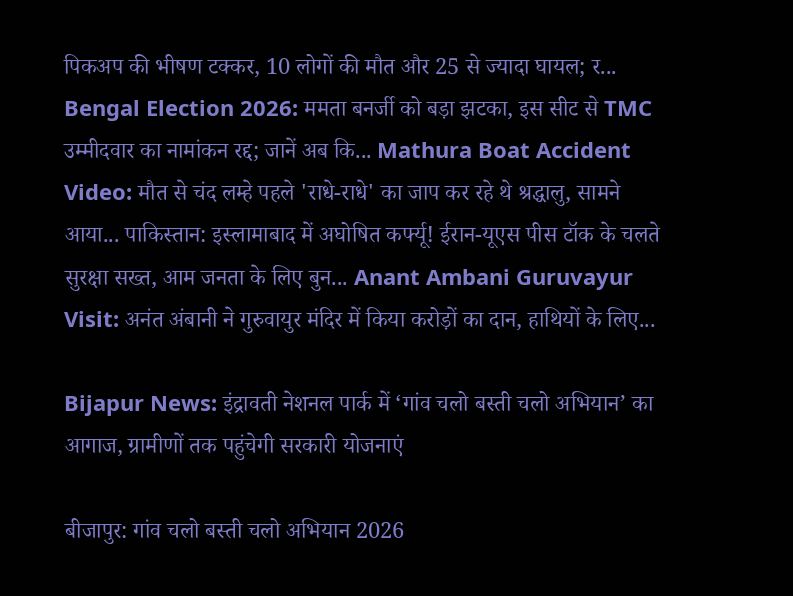पिकअप की भीषण टक्कर, 10 लोगों की मौत और 25 से ज्यादा घायल; र... Bengal Election 2026: ममता बनर्जी को बड़ा झटका, इस सीट से TMC उम्मीदवार का नामांकन रद्द; जानें अब कि... Mathura Boat Accident Video: मौत से चंद लम्हे पहले 'राधे-राधे' का जाप कर रहे थे श्रद्धालु, सामने आया... पाकिस्तान: इस्लामाबाद में अघोषित कर्फ्यू! ईरान-यूएस पीस टॉक के चलते सुरक्षा सख्त, आम जनता के लिए बुन... Anant Ambani Guruvayur Visit: अनंत अंबानी ने गुरुवायुर मंदिर में किया करोड़ों का दान, हाथियों के लिए...

Bijapur News: इंद्रावती नेशनल पार्क में ‘गांव चलो बस्ती चलो अभियान’ का आगाज, ग्रामीणों तक पहुंचेगी सरकारी योजनाएं

बीजापुर: गांव चलो बस्ती चलो अभियान 2026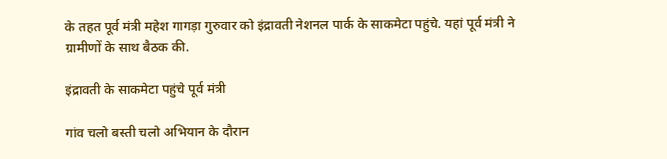के तहत पूर्व मंत्री महेश गागड़ा गुरुवार को इंद्रावती नेशनल पार्क के साकमेटा पहुंचे. यहां पूर्व मंत्री ने ग्रामीणों के साथ बैठक की.

इंद्रावती के साकमेटा पहुंचे पूर्व मंत्री

गांव चलो बस्ती चलो अभियान के दौरान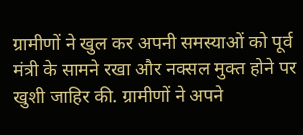ग्रामीणों ने खुल कर अपनी समस्याओं को पूर्व मंत्री के सामने रखा और नक्सल मुक्त होने पर खुशी जाहिर की. ग्रामीणों ने अपने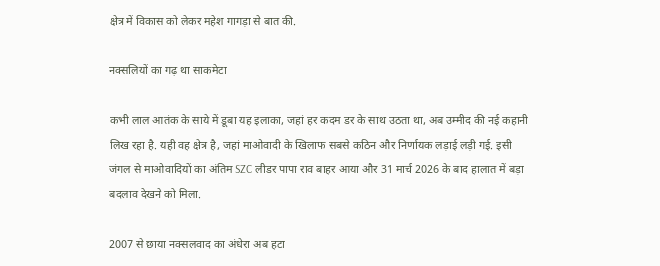क्षेत्र में विकास को लेकर महेश गागड़ा से बात की.

नक्सलियों का गढ़ था साकमेटा

कभी लाल आतंक के साये में डूबा यह इलाका, जहां हर कदम डर के साथ उठता था, अब उम्मीद की नई कहानी लिख रहा है. यही वह क्षेत्र है, जहां माओवादी के खिलाफ सबसे कठिन और निर्णायक लड़ाई लड़ी गई. इसी जंगल से माओवादियों का अंतिम SZC लीडर पापा राव बाहर आया और 31 मार्च 2026 के बाद हालात में बड़ा बदलाव देखने को मिला.

2007 से छाया नक्सलवाद का अंधेरा अब हटा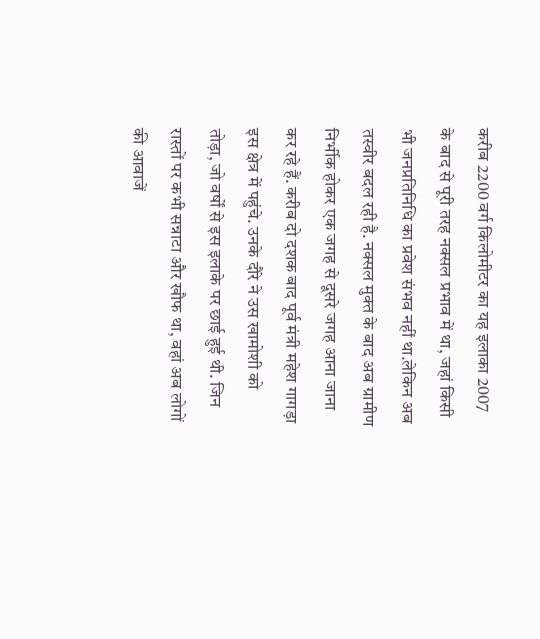करीब 2200 वर्ग किलोमीटर का यह इलाका 2007 के बाद से पूरी तरह नक्सल प्रभाव में था, जहां किसी भी जनप्रतिनिधि का प्रवेश संभव नहीं था.लेकिन अब तस्वीर बदल रही है. नक्सल मुक्त के बाद अब ग्रामीण निर्भीक होकर एक जगह से दूसरे जगह आना जाना कर रहे हैं. करीब दो दशक बाद पूर्व मंत्री महेश गागड़ा इस क्षेत्र में पहुंचे. उनके दौरे ने उस खामोशी को तोड़ा, जो वर्षों से इस इलाके पर छाई हुई थी. जिन रास्तों पर कभी सन्नाटा और खौफ था, वहां अब लोगों की आवाजें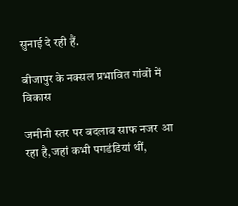सुनाई दे रही हैं.

बीजापुर के नक्सल प्रभावित गांवों में विकास

जमीनी स्तर पर बदलाव साफ नजर आ रहा है,जहां कभी पगडंडियां थीं,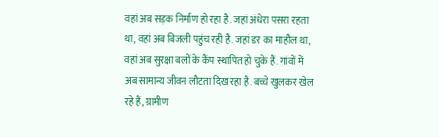वहां अब सड़क निर्माण हो रहा है. जहां अंधेरा पसरा रहता था, वहां अब बिजली पहुंच रही है. जहां डर का माहौल था, वहां अब सुरक्षा बलों के कैंप स्थापित हो चुके हैं. गांवों में अब सामान्य जीवन लौटता दिख रहा है. बच्चे खुलकर खेल रहे हैं, ग्रामीण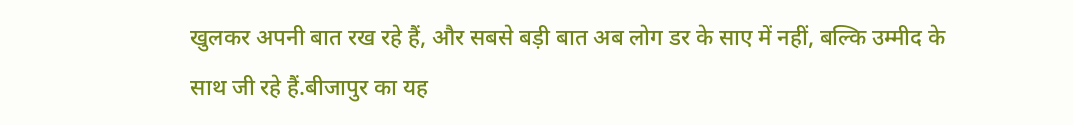खुलकर अपनी बात रख रहे हैं, और सबसे बड़ी बात अब लोग डर के साए में नहीं, बल्कि उम्मीद के साथ जी रहे हैं.बीजापुर का यह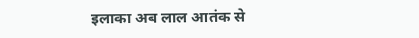इलाका अब लाल आतंक से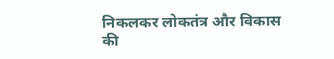निकलकर लोकतंत्र और विकास की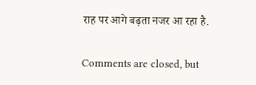राह पर आगे बढ़ता नजर आ रहा है.

Comments are closed, but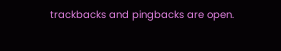trackbacks and pingbacks are open.